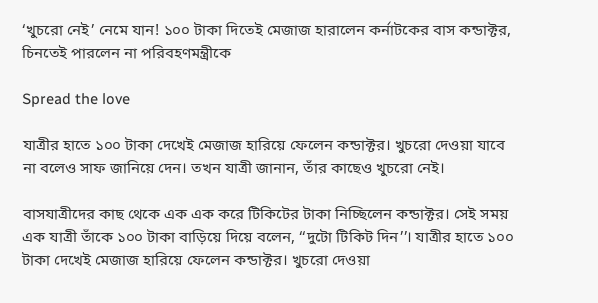‘খুচরো নেই’ নেমে যান! ১০০ টাকা দিতেই মেজাজ হারালেন কর্নাটকের বাস কন্ডাক্টর, চিনতেই পারলেন না পরিবহণমন্ত্রীকে

Spread the love

যাত্রীর হাতে ১০০ টাকা দেখেই মেজাজ হারিয়ে ফেলেন কন্ডাক্টর। খুচরো দেওয়া যাবে না বলেও সাফ জানিয়ে দেন। তখন যাত্রী জানান, তাঁর কাছেও খুচরো নেই।

বাসযাত্রীদের কাছ থেকে এক এক করে টিকিটের টাকা নিচ্ছিলেন কন্ডাক্টর। সেই সময় এক যাত্রী তাঁকে ১০০ টাকা বাড়িয়ে দিয়ে বলেন, ‘‘দুটো টিকিট দিন’’। যাত্রীর হাতে ১০০ টাকা দেখেই মেজাজ হারিয়ে ফেলেন কন্ডাক্টর। খুচরো দেওয়া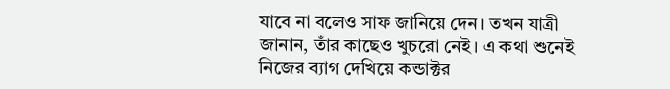যাবে না বলেও সাফ জানিয়ে দেন। তখন যাত্রী জানান, তাঁর কাছেও খুচরো নেই। এ কথা শুনেই নিজের ব্যাগ দেখিয়ে কন্ডাক্টর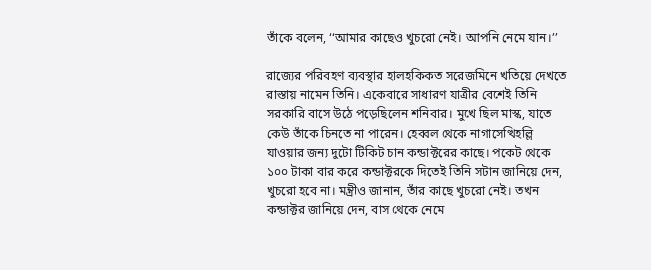তাঁকে বলেন, ‘‘আমার কাছেও খুচরো নেই। আপনি নেমে যান।’’

রাজ্যের পরিবহণ ব্যবস্থার হালহকিকত সরেজমিনে খতিয়ে দেখতে রাস্তায় নামেন তিনি। একেবারে সাধারণ যাত্রীর বেশেই তিনি সরকারি বাসে উঠে পড়েছিলেন শনিবার। মুখে ছিল মাস্ক, যাতে কেউ তাঁকে চিনতে না পারেন। হেব্বল থেকে নাগাসেত্থিহল্লি যাওয়ার জন্য দুটো টিকিট চান কন্ডাক্টরের কাছে। পকেট থেকে ১০০ টাকা বার করে কন্ডাক্টরকে দিতেই তিনি সটান জানিয়ে দেন, খুচরো হবে না। মন্ত্রীও জানান, তাঁর কাছে খুচরো নেই। তখন কন্ডাক্টর জানিয়ে দেন, বাস থেকে নেমে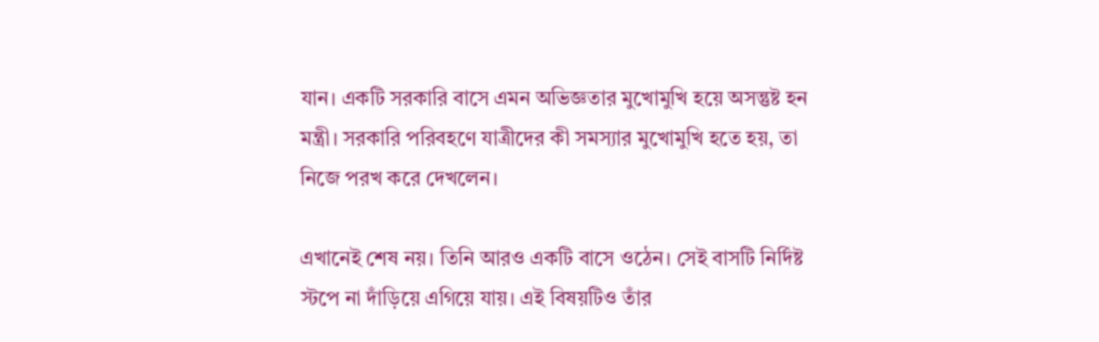যান। একটি সরকারি বাসে এমন অভিজ্ঞতার মুখোমুখি হয়ে অসন্তুষ্ট হন মন্ত্রী। সরকারি পরিবহণে যাত্রীদের কী সমস্যার মুখোমুখি হতে হয়, তা নিজে পরখ করে দেখলেন।

এখানেই শেষ নয়। তিনি আরও একটি বাসে ওঠেন। সেই বাসটি নির্দিষ্ট স্টপে না দাঁড়িয়ে এগিয়ে যায়। এই বিষয়টিও তাঁর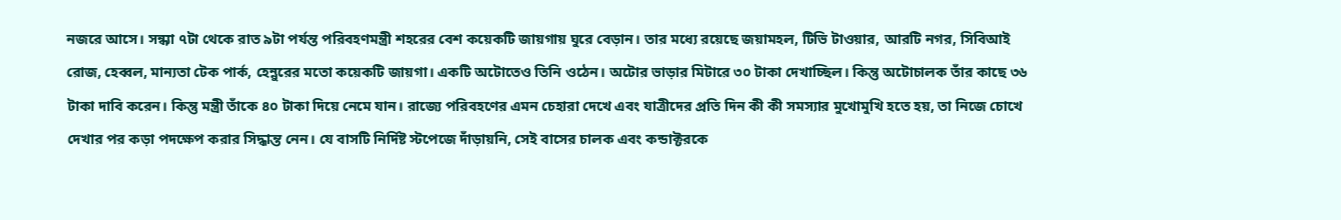নজরে আসে। সন্ধ্যা ৭টা থেকে রাত ৯টা পর্যন্ত পরিবহণমন্ত্রী শহরের বেশ কয়েকটি জায়গায় ঘুরে বেড়ান। তার মধ্যে রয়েছে জয়ামহল, টিভি টাওয়ার, আরটি নগর, সিবিআই রোজ, হেব্বল, মান্যতা টেক পার্ক, হেন্নুরের মতো কয়েকটি জায়গা। একটি অটোতেও তিনি ওঠেন। অটোর ভাড়ার মিটারে ৩০ টাকা দেখাচ্ছিল। কিন্তু অটোচালক তাঁর কাছে ৩৬ টাকা দাবি করেন। কিন্তু মন্ত্রী তাঁকে ৪০ টাকা দিয়ে নেমে যান। রাজ্যে পরিবহণের এমন চেহারা দেখে এবং যাত্রীদের প্রতি দিন কী কী সমস্যার মুখোমুখি হতে হয়, তা নিজে চোখে দেখার পর কড়া পদক্ষেপ করার সিদ্ধান্ত নেন। যে বাসটি নির্দিষ্ট স্টপেজে দাঁড়ায়নি, সেই বাসের চালক এবং কন্ডাক্টরকে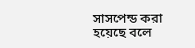সাসপেন্ড করা হয়েছে বলে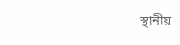স্থানীয়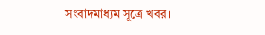সংবাদমাধ্যম সূত্রে খবর।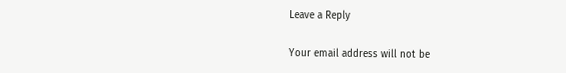Leave a Reply

Your email address will not be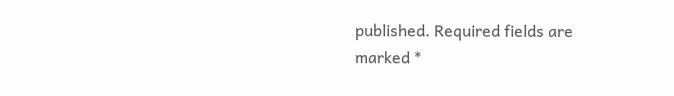published. Required fields are marked *